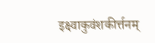इक्ष्वाकुवंशकीर्त्तनम्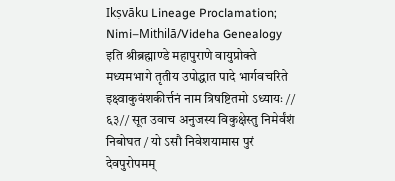Ikṣvāku Lineage Proclamation; Nimi–Mithilā/Videha Genealogy
इति श्रीब्रह्माण्डे महापुराणे वायुप्रोक्ते मध्यमभागे तृतीय उपोद्धात पादे भार्गवचरिते इक्ष्वाकुवंशकीर्त्तनं नाम त्रिषष्टितमो ऽध्यायः // ६३// सूत उवाच अनुजस्य विकुक्षेस्तु निमेर्वंशं निबोघत / यो ऽसौ निवेशयामास पुरं देवपुरोपमम्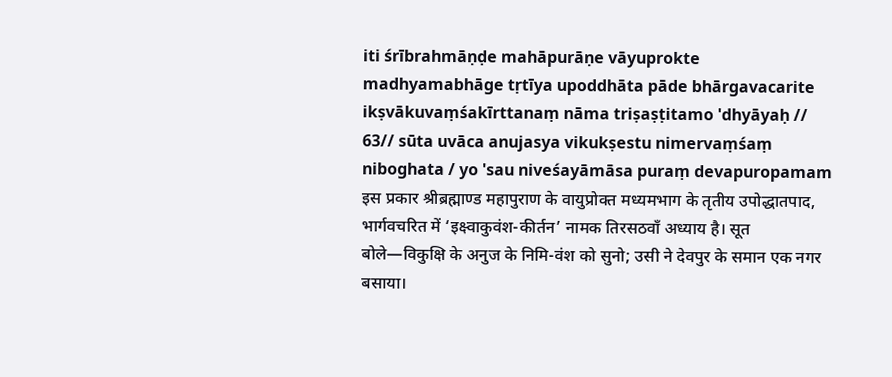iti śrībrahmāṇḍe mahāpurāṇe vāyuprokte madhyamabhāge tṛtīya upoddhāta pāde bhārgavacarite ikṣvākuvaṃśakīrttanaṃ nāma triṣaṣṭitamo 'dhyāyaḥ // 63// sūta uvāca anujasya vikukṣestu nimervaṃśaṃ niboghata / yo 'sau niveśayāmāsa puraṃ devapuropamam
इस प्रकार श्रीब्रह्माण्ड महापुराण के वायुप्रोक्त मध्यमभाग के तृतीय उपोद्धातपाद, भार्गवचरित में ‘इक्ष्वाकुवंश-कीर्तन’ नामक तिरसठवाँ अध्याय है। सूत बोले—विकुक्षि के अनुज के निमि-वंश को सुनो; उसी ने देवपुर के समान एक नगर बसाया।